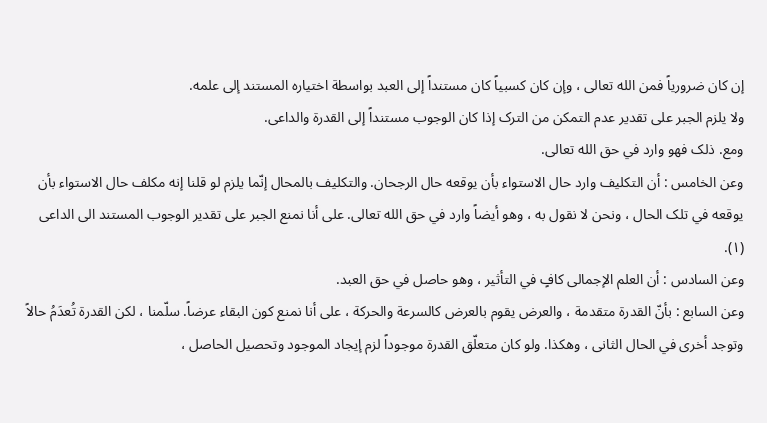إن کان ضروریاً فمن الله تعالى ، وإن کان کسبیاً کان مستنداً إلى العبد بواسطة اختیاره المستند إلى علمه.
ولا یلزم الجبر على تقدیر عدم التمکن من الترک إذا کان الوجوب مستنداً إلى القدرة والداعی.
ومع. ذلک فهو وارد في حق الله تعالى.
وعن الخامس : أن التکلیف وارد حال الاستواء بأن یوقعه حال الرجحان. والتکلیف بالمحال إنّما یلزم لو قلنا إنه مکلف حال الاستواء بأن یوقعه في تلک الحال ، ونحن لا نقول به ، وهو أیضاً وارد في حق الله تعالى. على أنا نمنع الجبر على تقدیر الوجوب المستند الى الداعی (١).
وعن السادس : أن العلم الإجمالی کافٍ في التأثیر ، وهو حاصل في حق العبد.
وعن السابع : بأنّ القدرة متقدمة ، والعرض یقوم بالعرض کالسرعة والحرکة ، على أنا نمنع کون البقاء عرضاً. سلّمنا ، لکن القدرة تُعدَمُ حالاً وتوجد أخرى في الحال الثانی ، وهکذا. ولو کان متعلّق القدرة موجوداً لزم إیجاد الموجود وتحصیل الحاصل ،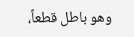وهو باطل قطعاً،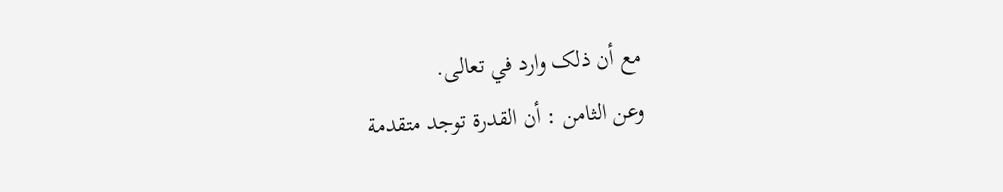مع أن ذلک وارد في تعالى.
وعن الثامن : أن القدرة توجد متقدمة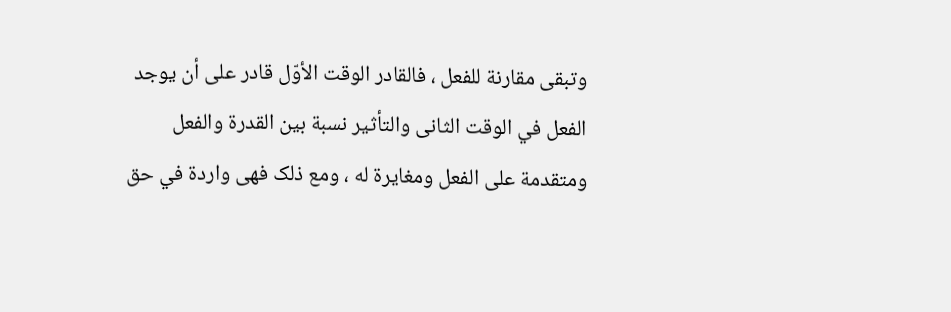وتبقى مقارنة للفعل ، فالقادر الوقت الأوّل قادر على أن یوجد الفعل في الوقت الثانی والتأثیر نسبة بین القدرة والفعل ومتقدمة على الفعل ومغایرة له ، ومع ذلک فهی واردة في حق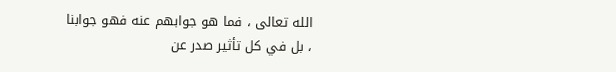الله تعالى ، فما هو جوابهم عنه فهو جوابنا ، بل في کل تأثیر صدر عن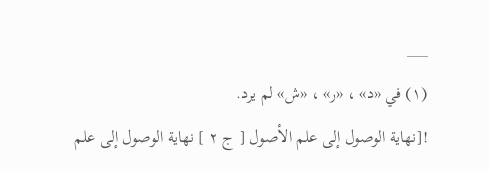___
(١) في «د» ، «ر» ، «ش» لم یرد.
![نهاية الوصول إلى علم الأصول [ ج ٢ ] نهاية الوصول إلى علم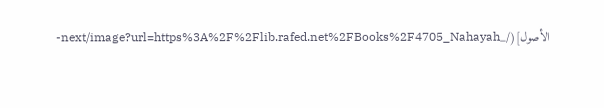الأصول](/_next/image?url=https%3A%2F%2Flib.rafed.net%2FBooks%2F4705_Nahayah-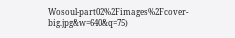Wosoul-part02%2Fimages%2Fcover-big.jpg&w=640&q=75)